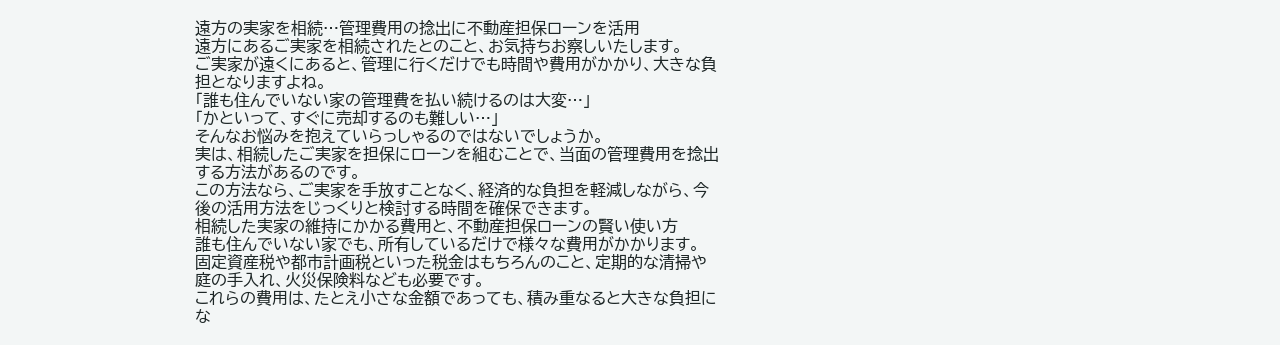遠方の実家を相続…管理費用の捻出に不動産担保ローンを活用
遠方にあるご実家を相続されたとのこと、お気持ちお察しいたします。
ご実家が遠くにあると、管理に行くだけでも時間や費用がかかり、大きな負担となりますよね。
「誰も住んでいない家の管理費を払い続けるのは大変…」
「かといって、すぐに売却するのも難しい…」
そんなお悩みを抱えていらっしゃるのではないでしょうか。
実は、相続したご実家を担保にローンを組むことで、当面の管理費用を捻出する方法があるのです。
この方法なら、ご実家を手放すことなく、経済的な負担を軽減しながら、今後の活用方法をじっくりと検討する時間を確保できます。
相続した実家の維持にかかる費用と、不動産担保ローンの賢い使い方
誰も住んでいない家でも、所有しているだけで様々な費用がかかります。
固定資産税や都市計画税といった税金はもちろんのこと、定期的な清掃や庭の手入れ、火災保険料なども必要です。
これらの費用は、たとえ小さな金額であっても、積み重なると大きな負担にな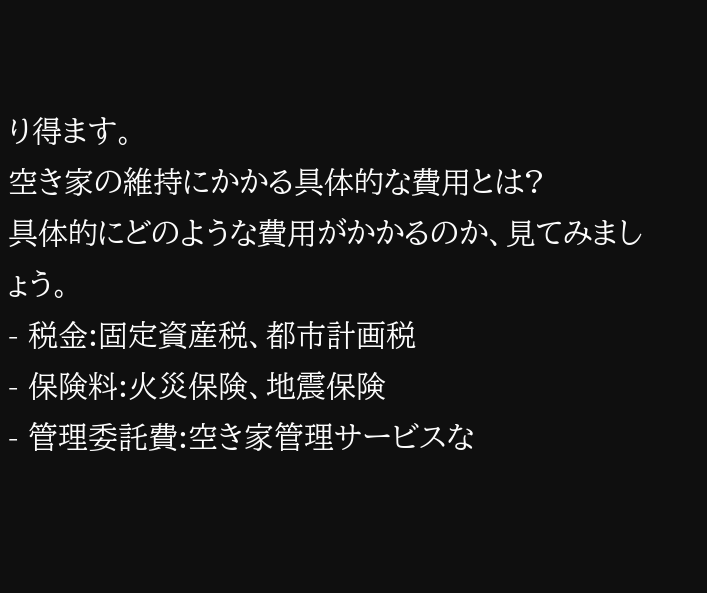り得ます。
空き家の維持にかかる具体的な費用とは?
具体的にどのような費用がかかるのか、見てみましょう。
- 税金:固定資産税、都市計画税
- 保険料:火災保険、地震保険
- 管理委託費:空き家管理サービスな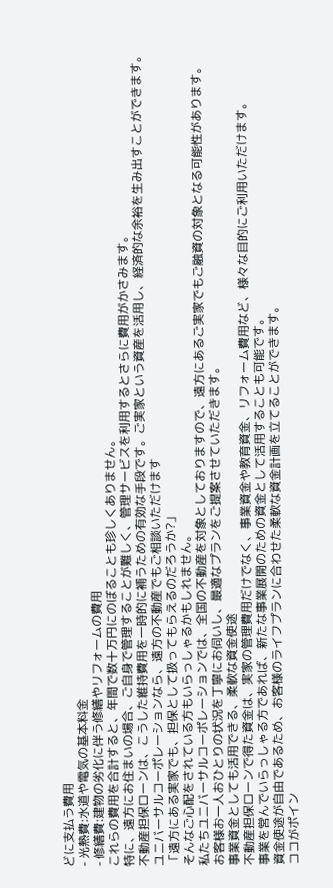どに支払う費用
- 光熱費:水道や電気の基本料金
- 修繕費:建物の劣化に伴う修繕やリフォームの費用
これらの費用を合計すると、年間で数十万円にのぼることも珍しくありません。
特に、遠方にお住まいの場合、ご自身で管理することが難しく、管理サービスを利用するとさらに費用がかさみます。
不動産担保ローンは、こうした維持費用を一時的に補うための有効な手段です。ご実家という資産を活用し、経済的な余裕を生み出すことができます。
ユニバーサルコーポレーションなら、遠方の不動産でもご相談いただけます
「遠方にある実家でも、担保として扱ってもらえるのだろうか?」
そんなご心配をされている方もいらっしゃるかもしれません。
私たちユニバーサルコーポレーションでは、全国の不動産を対象としておりますので、遠方にあるご実家でもご融資の対象となる可能性があります。
お客様お一人おひとりの状況を丁寧にお伺いし、最適なプランをご提案させていただきます。
事業資金としても活用できる、柔軟な資金使途
不動産担保ローンで得た資金は、実家の管理費用だけでなく、事業資金や教育資金、リフォーム費用など、様々な目的にご利用いただけます。
事業を営んでいらっしゃる方であれば、新たな事業展開のための資金として活用することも可能です。
資金使途が自由であるため、お客様のライフプランに合わせた柔軟な資金計画を立てることができます。
ココがポイン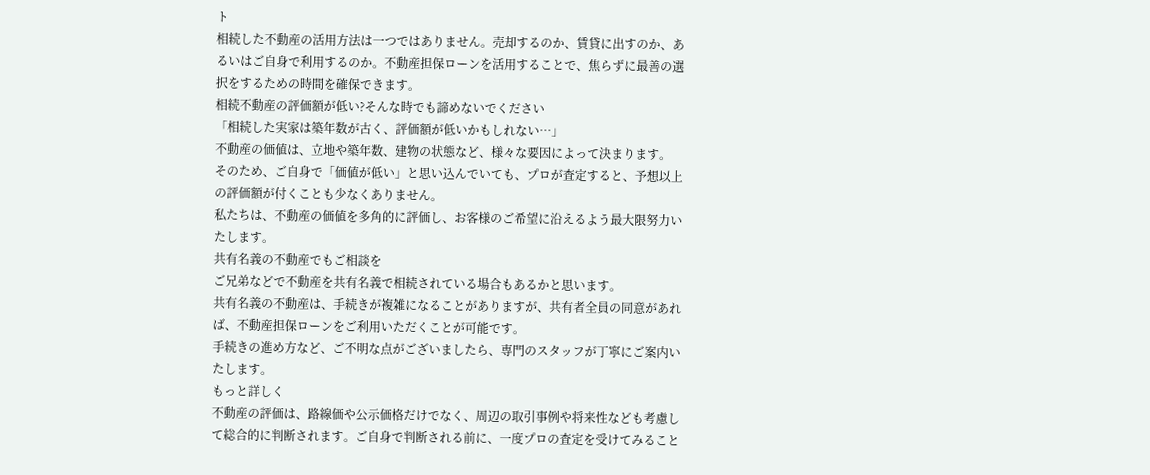ト
相続した不動産の活用方法は一つではありません。売却するのか、賃貸に出すのか、あるいはご自身で利用するのか。不動産担保ローンを活用することで、焦らずに最善の選択をするための時間を確保できます。
相続不動産の評価額が低い?そんな時でも諦めないでください
「相続した実家は築年数が古く、評価額が低いかもしれない…」
不動産の価値は、立地や築年数、建物の状態など、様々な要因によって決まります。
そのため、ご自身で「価値が低い」と思い込んでいても、プロが査定すると、予想以上の評価額が付くことも少なくありません。
私たちは、不動産の価値を多角的に評価し、お客様のご希望に沿えるよう最大限努力いたします。
共有名義の不動産でもご相談を
ご兄弟などで不動産を共有名義で相続されている場合もあるかと思います。
共有名義の不動産は、手続きが複雑になることがありますが、共有者全員の同意があれば、不動産担保ローンをご利用いただくことが可能です。
手続きの進め方など、ご不明な点がございましたら、専門のスタッフが丁寧にご案内いたします。
もっと詳しく
不動産の評価は、路線価や公示価格だけでなく、周辺の取引事例や将来性なども考慮して総合的に判断されます。ご自身で判断される前に、一度プロの査定を受けてみること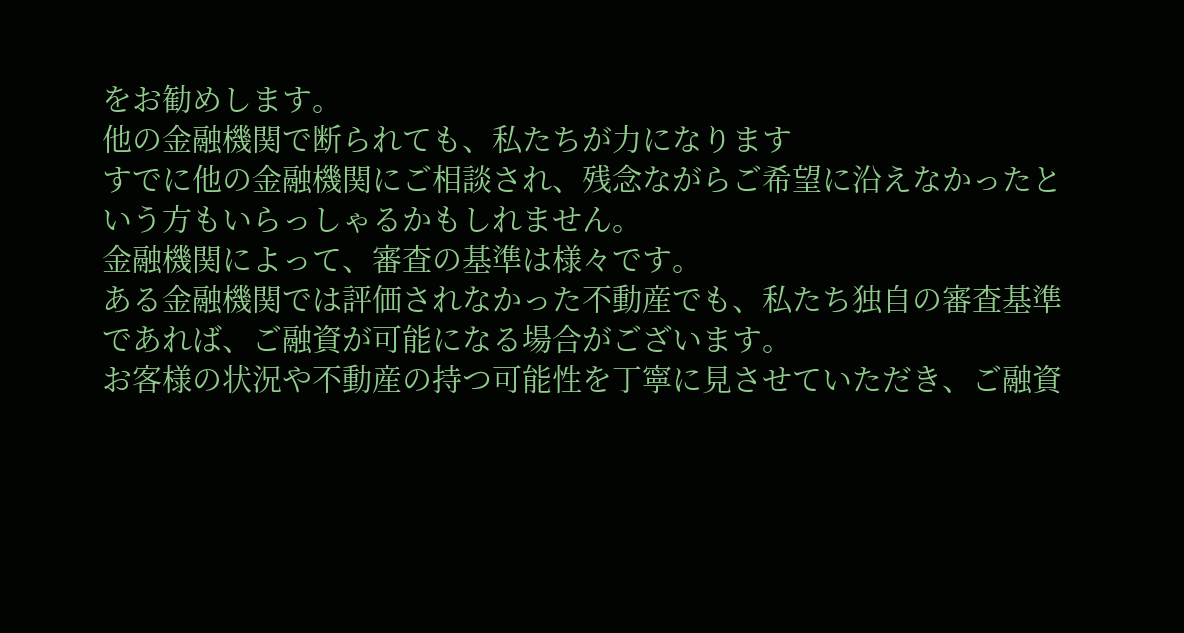をお勧めします。
他の金融機関で断られても、私たちが力になります
すでに他の金融機関にご相談され、残念ながらご希望に沿えなかったという方もいらっしゃるかもしれません。
金融機関によって、審査の基準は様々です。
ある金融機関では評価されなかった不動産でも、私たち独自の審査基準であれば、ご融資が可能になる場合がございます。
お客様の状況や不動産の持つ可能性を丁寧に見させていただき、ご融資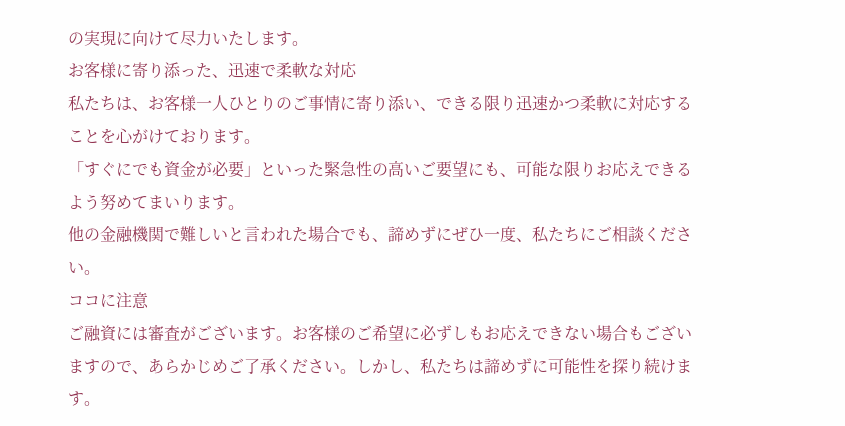の実現に向けて尽力いたします。
お客様に寄り添った、迅速で柔軟な対応
私たちは、お客様一人ひとりのご事情に寄り添い、できる限り迅速かつ柔軟に対応することを心がけております。
「すぐにでも資金が必要」といった緊急性の高いご要望にも、可能な限りお応えできるよう努めてまいります。
他の金融機関で難しいと言われた場合でも、諦めずにぜひ一度、私たちにご相談ください。
ココに注意
ご融資には審査がございます。お客様のご希望に必ずしもお応えできない場合もございますので、あらかじめご了承ください。しかし、私たちは諦めずに可能性を探り続けます。